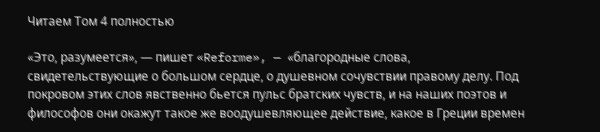Читаем Том 4 полностью

«Это, разумеется», — пишет «Reforme», — «благородные слова, свидетельствующие о большом сердце, о душевном сочувствии правому делу. Под покровом этих слов явственно бьется пульс братских чувств, и на наших поэтов и философов они окажут такое же воодушевляющее действие, какое в Греции времен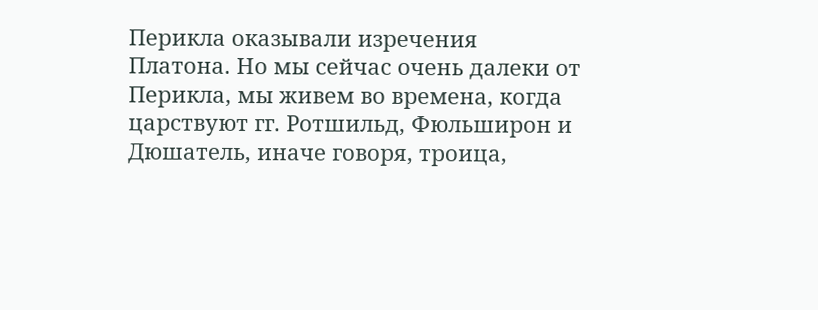Перикла оказывали изречения Платона. Но мы сейчас очень далеки от Перикла, мы живем во времена, когда царствуют гг. Ротшильд, Фюльширон и Дюшатель, иначе говоря, троица,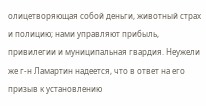олицетворяющая собой деньги, животный страх и полицию; нами управляют прибыль, привилегии и муниципальная гвардия. Неужели же г-н Ламартин надеется, что в ответ на его призыв к установлению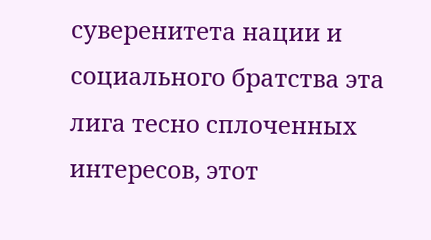суверенитета нации и социального братства эта лига тесно сплоченных интересов, этот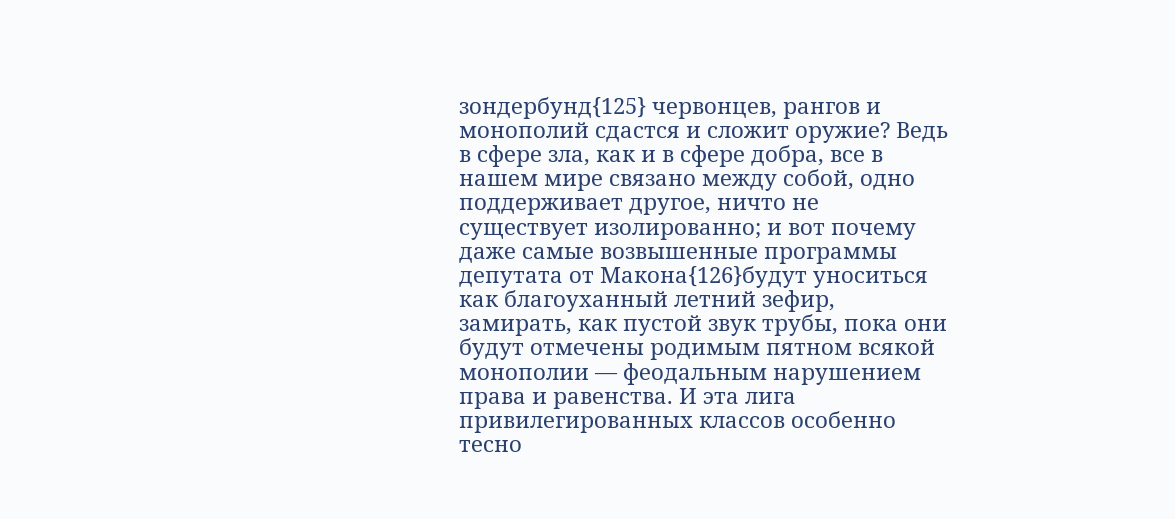зондербунд{125} червонцев, рангов и монополий сдастся и сложит оружие? Ведь в сфере зла, как и в сфере добра, все в нашем мире связано между собой, одно поддерживает другое, ничто не существует изолированно; и вот почему даже самые возвышенные программы депутата от Макона{126}будут уноситься как благоуханный летний зефир, замирать, как пустой звук трубы, пока они будут отмечены родимым пятном всякой монополии — феодальным нарушением права и равенства. И эта лига привилегированных классов особенно тесно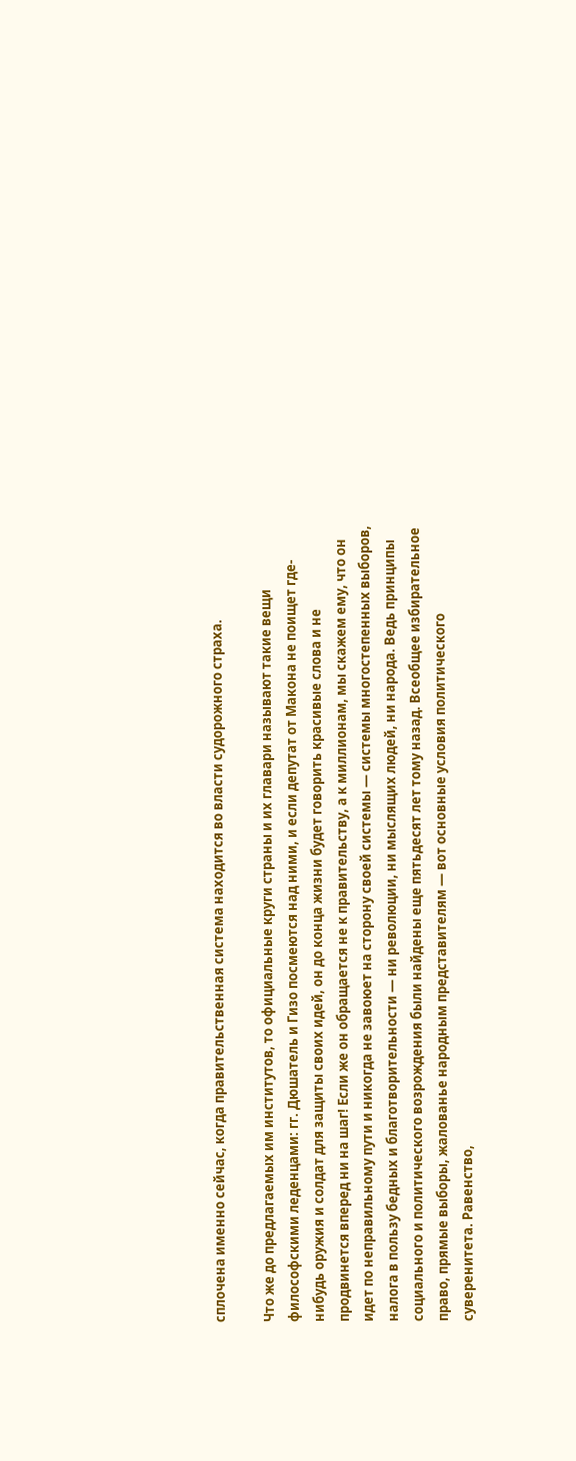сплочена именно сейчас, когда правительственная система находится во власти судорожного страха.

Что же до предлагаемых им институтов, то официальные круги страны и их главари называют такие вещи философскими леденцами: гг. Дюшатель и Гизо посмеются над ними, и если депутат от Макона не поищет где-нибудь оружия и солдат для защиты своих идей, он до конца жизни будет говорить красивые слова и не продвинется вперед ни на шаг! Если же он обращается не к правительству, а к миллионам, мы скажем ему, что он идет по неправильному пути и никогда не завоюет на сторону своей системы — системы многостепенных выборов, налога в пользу бедных и благотворительности — ни революции, ни мыслящих людей, ни народа. Ведь принципы социального и политического возрождения были найдены еще пятьдесят лет тому назад. Всеобщее избирательное право, прямые выборы, жалованье народным представителям — вот основные условия политического суверенитета. Равенство,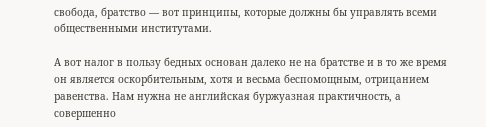свобода, братство — вот принципы, которые должны бы управлять всеми общественными институтами.

А вот налог в пользу бедных основан далеко не на братстве и в то же время он является оскорбительным, хотя и весьма беспомощным, отрицанием равенства. Нам нужна не английская буржуазная практичность, а совершенно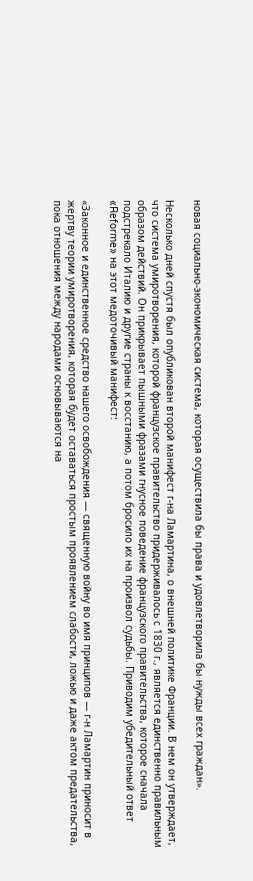новая социально-экономическая система, которая осуществила бы права и удовлетворила бы нужды всех граждан».

Несколько дней спустя был опубликован второй манифест г-на Ламартина, о внешней политике Франции. В нем он утверждает, что система умиротворения, которой французское правительство придерживалось с 1830 г., является единственно правильным образом действий. Он прикрывает пышными фразами гнусное поведение французского правительства, которое сначала подстрекало Италию и другие страны к восстанию, а потом бросило их на произвол судьбы. Приводим убедительный ответ «Reforme» на этот медоточивый манифест:

«Законное и единственное средство нашего освобождения — священную войну во имя принципов — г-н Ламартин приносит в жертву теории умиротворения, которая будет оставаться простым проявлением слабости, ложью и даже актом предательства, пока отношения между народами основываются на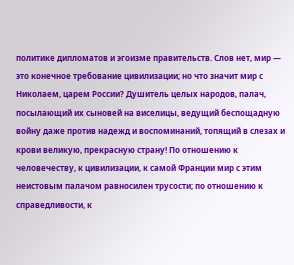политике дипломатов и эгоизме правительств. Слов нет, мир — это конечное требование цивилизации; но что значит мир с Николаем, царем России? Душитель целых народов, палач, посылающий их сыновей на виселицы, ведущий беспощадную войну даже против надежд и воспоминаний, топящий в слезах и крови великую, прекрасную страну! По отношению к человечеству, к цивилизации, к самой Франции мир с этим неистовым палачом равносилен трусости; по отношению к справедливости, к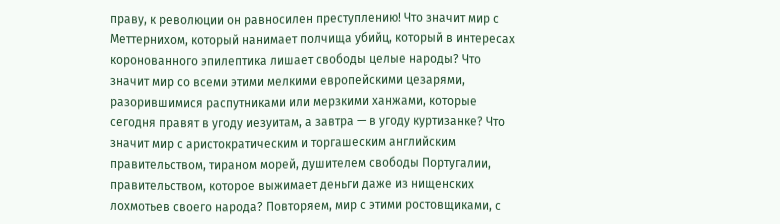праву, к революции он равносилен преступлению! Что значит мир с Меттернихом, который нанимает полчища убийц, который в интересах коронованного эпилептика лишает свободы целые народы? Что значит мир со всеми этими мелкими европейскими цезарями, разорившимися распутниками или мерзкими ханжами, которые сегодня правят в угоду иезуитам, а завтра — в угоду куртизанке? Что значит мир с аристократическим и торгашеским английским правительством, тираном морей, душителем свободы Португалии, правительством, которое выжимает деньги даже из нищенских лохмотьев своего народа? Повторяем, мир с этими ростовщиками, с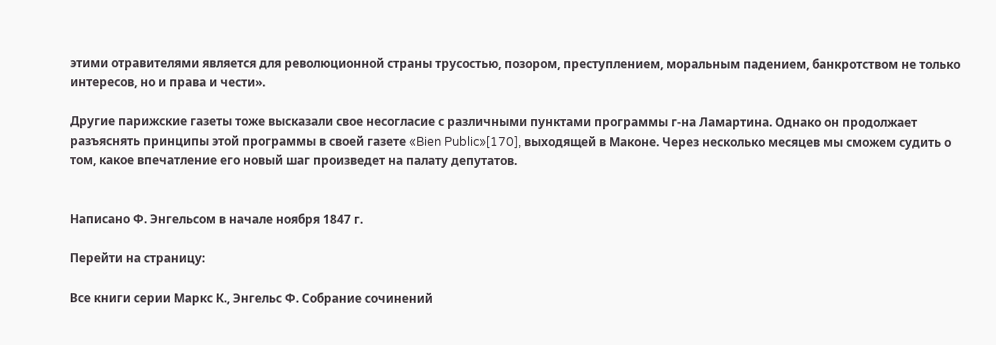этими отравителями является для революционной страны трусостью, позором, преступлением, моральным падением, банкротством не только интересов, но и права и чести».

Другие парижские газеты тоже высказали свое несогласие с различными пунктами программы г-на Ламартина. Однако он продолжает разъяснять принципы этой программы в своей газете «Bien Public»[170], выходящей в Маконе. Через несколько месяцев мы сможем судить о том, какое впечатление его новый шаг произведет на палату депутатов.


Написано Ф. Энгельсом в начале ноября 1847 г.

Перейти на страницу:

Все книги серии Маркс К., Энгельс Ф. Собрание сочинений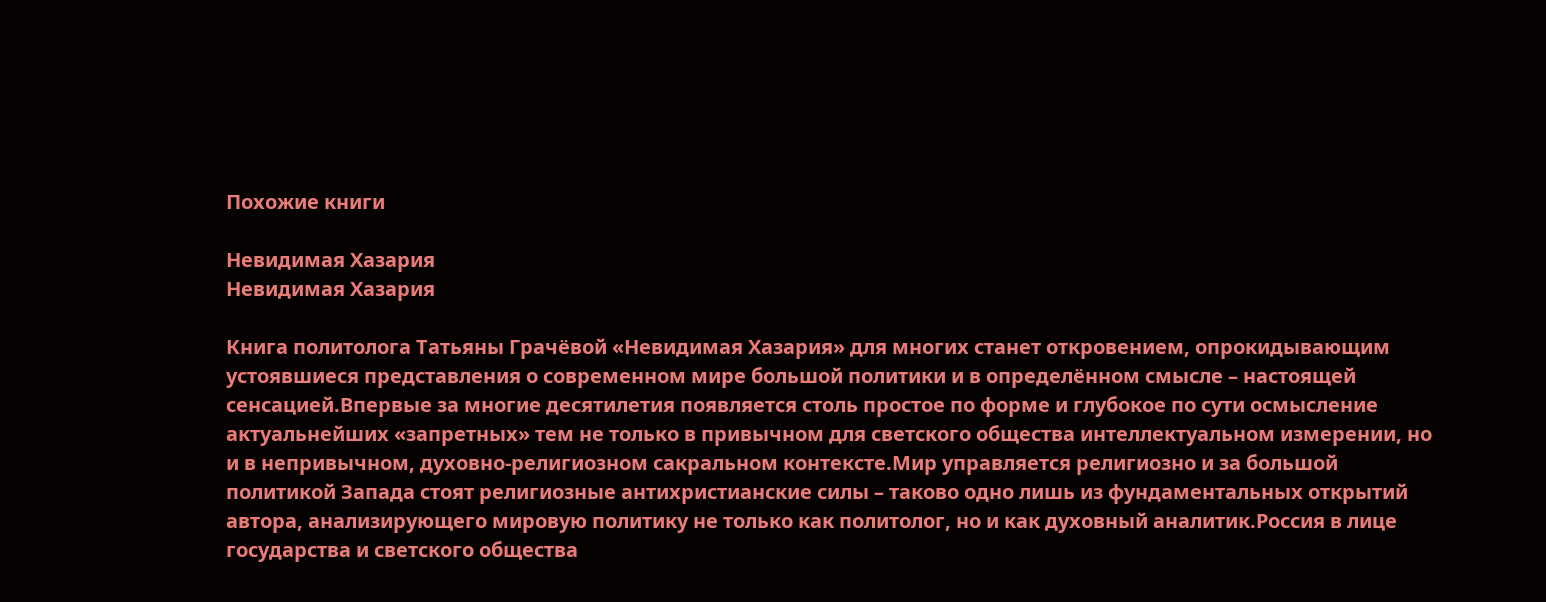Похожие книги

Невидимая Хазария
Невидимая Хазария

Книга политолога Татьяны Грачёвой «Невидимая Хазария» для многих станет откровением, опрокидывающим устоявшиеся представления о современном мире большой политики и в определённом смысле – настоящей сенсацией.Впервые за многие десятилетия появляется столь простое по форме и глубокое по сути осмысление актуальнейших «запретных» тем не только в привычном для светского общества интеллектуальном измерении, но и в непривычном, духовно-религиозном сакральном контексте.Мир управляется религиозно и за большой политикой Запада стоят религиозные антихристианские силы – таково одно лишь из фундаментальных открытий автора, анализирующего мировую политику не только как политолог, но и как духовный аналитик.Россия в лице государства и светского общества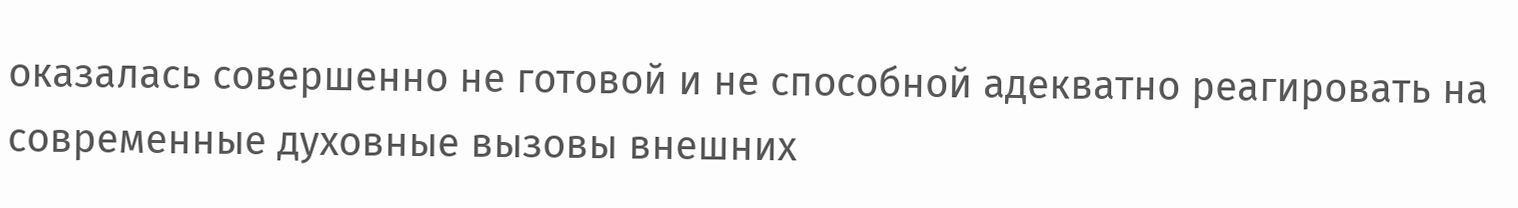оказалась совершенно не готовой и не способной адекватно реагировать на современные духовные вызовы внешних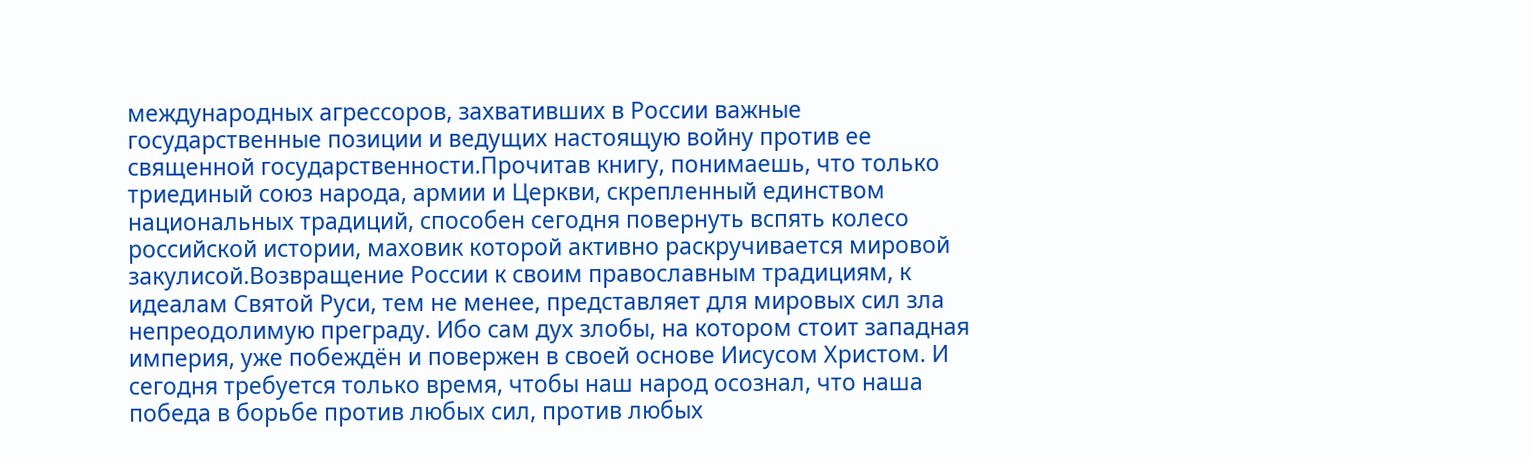международных агрессоров, захвативших в России важные государственные позиции и ведущих настоящую войну против ее священной государственности.Прочитав книгу, понимаешь, что только триединый союз народа, армии и Церкви, скрепленный единством национальных традиций, способен сегодня повернуть вспять колесо российской истории, маховик которой активно раскручивается мировой закулисой.Возвращение России к своим православным традициям, к идеалам Святой Руси, тем не менее, представляет для мировых сил зла непреодолимую преграду. Ибо сам дух злобы, на котором стоит западная империя, уже побеждён и повержен в своей основе Иисусом Христом. И сегодня требуется только время, чтобы наш народ осознал, что наша победа в борьбе против любых сил, против любых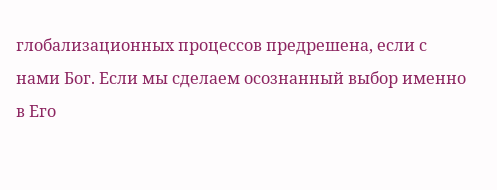глобализационных процессов предрешена, если с нами Бог. Если мы сделаем осознанный выбор именно в Его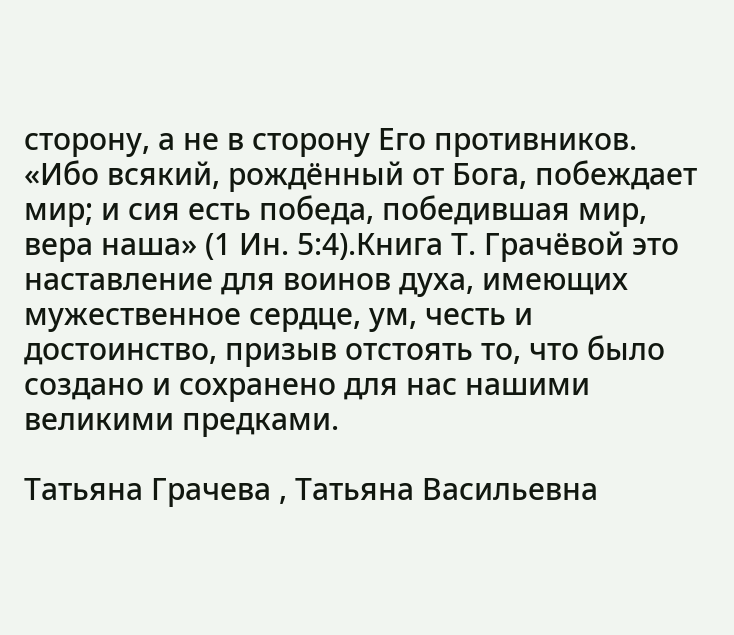сторону, а не в сторону Его противников. «Ибо всякий, рождённый от Бога, побеждает мир; и сия есть победа, победившая мир, вера наша» (1 Ин. 5:4).Книга Т. Грачёвой это наставление для воинов духа, имеющих мужественное сердце, ум, честь и достоинство, призыв отстоять то, что было создано и сохранено для нас нашими великими предками.

Татьяна Грачева , Татьяна Васильевна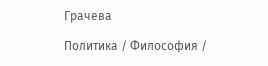Грачева

Политика / Философия /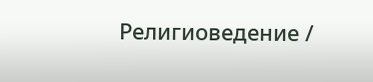Религиоведение /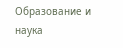Образование и наука